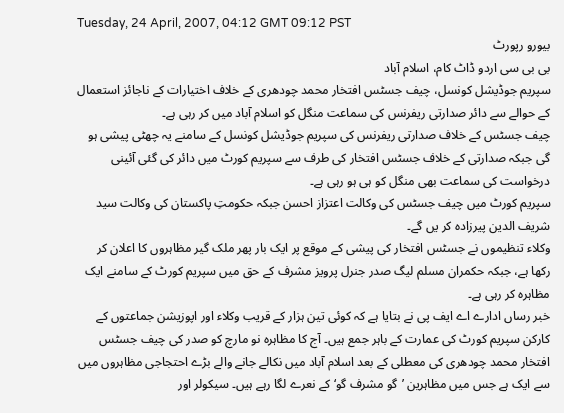Tuesday, 24 April, 2007, 04:12 GMT 09:12 PST
بیورو رپورٹ
بی بی سی اردو ڈاٹ کام، اسلام آباد
سپریم جوڈیشل کونسل، چیف جسٹس افتخار محمد چودھری کے خلاف اختیارات کے ناجائز استعمال کے حوالے سے دائر صدارتی ریفرنس کی سماعت منگل کو اسلام آباد میں کر رہی ہے۔
چیف جسٹس کے خلاف صدارتی ریفرنس کی سپریم جوڈیشل کونسل کے سامنے یہ چھٹی پیشی ہو گی جبکہ صدارتی کے خلاف جسٹس افتخار کی طرف سے سپریم کورٹ میں دائر کی گئی آئینی درخواست کی سماعت بھی منگل کو ہی ہو رہی ہے۔
سپریم کورٹ میں چیف جسٹس کی وکالت اعتزاز احسن جبکہ حکومتِ پاکستان کی وکالت سید شریف الدین پیرزادہ کر یں گے۔
وکلاء تنظیموں نے جسٹس افتخار کی پیشی کے موقع پر ایک بار پھر ملک گیر مظاہروں کا اعلان کر رکھا ہے، جبکہ حکمران مسلم لیگ صدر جنرل پرویز مشرف کے حق میں سپریم کورٹ کے سامنے ایک مظاہرہ کر رہی ہے۔
خبر رساں ادارے اے ایف پی نے بتایا ہے کہ کوئی تین ہزار کے قریب وکلاء اور اپوزیشن جماعتوں کے کارکن سپریم کورٹ کی عمارت کے باہر جمع ہیں۔ آج کا مظاہرہ نو مارچ کو صدر کی چیف جسٹس افتخار محمد چودھری کی معطلی کے بعد اسلام آباد میں نکالے جانے والے بڑے احتجاجی مظاہروں میں سے ایک ہے جس میں مظاہرین ’گو مشرف گو‘ کے نعرے لگا رہے ہیں۔ سیکولر اور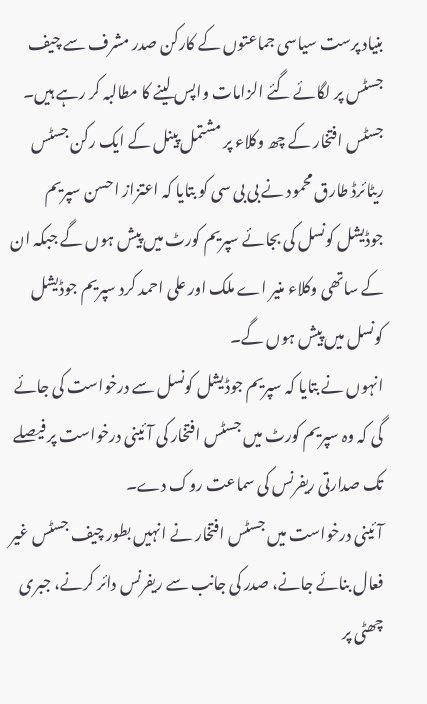بنیاد پرست سیاسی جماعتوں کے کارکن صدر مشرف سے چیف جسٹس پر لگائے گئے الزامات واپس لینے کا مطالبہ کر رہے ہیں۔
جسٹس افتخار کے چھ وکلاء پر مشتمل پینل کے ایک رکن جسٹس ریٹائرڈ طارق محمود نے بی بی سی کو بتایا کہ اعتزاز احسن سپریم جوڈیشل کونسل کی بجائے سپریم کورٹ میں پیش ہوں گے جبکہ ان کے ساتھی وکلاء منیر اے ملک اور علی احمد کرد سپریم جوڈیشل کونسل میں پیش ہوں گے۔
انہوں نے بتایا کہ سپریم جوڈیشل کونسل سے درخواست کی جائے گی کہ وہ سپریم کورٹ میں جسٹس افتخار کی آئینی درخواست پر فیصلے تک صدارتی ریفرنس کی سماعت روک دے۔
آئینی درخواست میں جسٹس افتخار نے انہیں بطور چیف جسٹس غیر فعال بنائے جانے، صدر کی جانب سے ریفرنس دائر کرنے، جبری چھٹی پر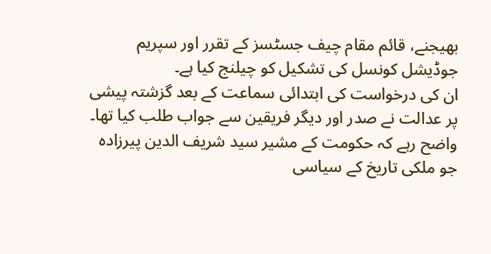بھیجنے، قائم مقام چیف جسٹسز کے تقرر اور سپریم جوڈیشل کونسل کی تشکیل کو چیلنج کیا ہے۔
ان کی درخواست کی ابتدائی سماعت کے بعد گزشتہ پیشی پر عدالت نے صدر اور دیگر فریقین سے جواب طلب کیا تھا۔
واضح رہے کہ حکومت کے مشیر سید شریف الدین پیرزادہ جو ملکی تاریخ کے سیاسی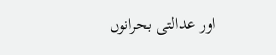اور عدالتی بحرانوں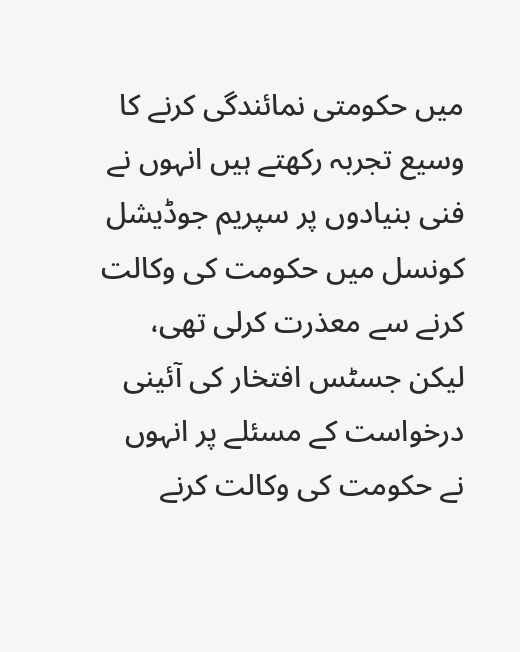میں حکومتی نمائندگی کرنے کا وسیع تجربہ رکھتے ہیں انہوں نے فنی بنیادوں پر سپریم جوڈیشل کونسل میں حکومت کی وکالت کرنے سے معذرت کرلی تھی، لیکن جسٹس افتخار کی آئینی درخواست کے مسئلے پر انہوں نے حکومت کی وکالت کرنے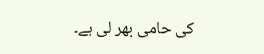کی حامی بھر لی ہے۔